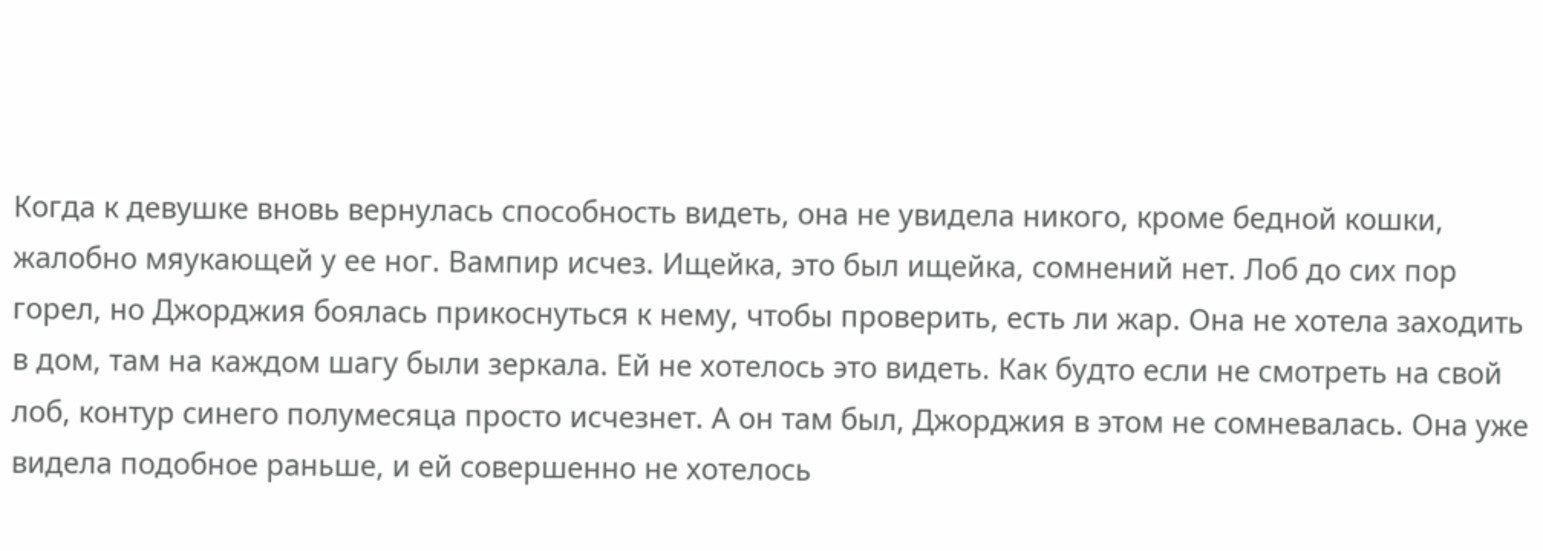Когда к девушке вновь вернулась способность видеть, она не увидела никого, кроме бедной кошки, жалобно мяукающей у ее ног. Вампир исчез. Ищейка, это был ищейка, сомнений нет. Лоб до сих пор горел, но Джорджия боялась прикоснуться к нему, чтобы проверить, есть ли жар. Она не хотела заходить в дом, там на каждом шагу были зеркала. Ей не хотелось это видеть. Как будто если не смотреть на свой лоб, контур синего полумесяца просто исчезнет. А он там был, Джорджия в этом не сомневалась. Она уже видела подобное раньше, и ей совершенно не хотелось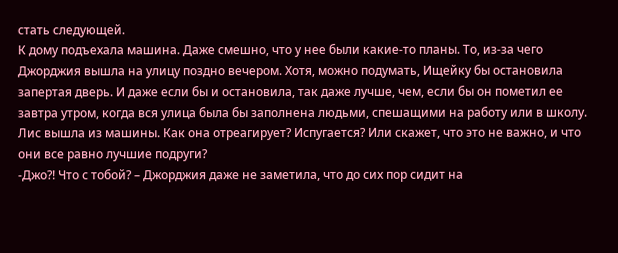стать следующей.
К дому подъехала машина. Даже смешно, что у нее были какие-то планы. То, из-за чего Джорджия вышла на улицу поздно вечером. Хотя, можно подумать, Ищейку бы остановила запертая дверь. И даже если бы и остановила, так даже лучше, чем, если бы он пометил ее завтра утром, когда вся улица была бы заполнена людьми, спешащими на работу или в школу.
Лис вышла из машины. Как она отреагирует? Испугается? Или скажет, что это не важно, и что они все равно лучшие подруги?
-Джо?! Что с тобой? – Джорджия даже не заметила, что до сих пор сидит на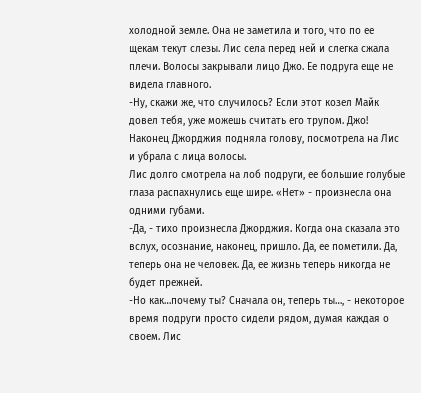холодной земле. Она не заметила и того, что по ее щекам текут слезы. Лис села перед ней и слегка сжала плечи. Волосы закрывали лицо Джо. Ее подруга еще не видела главного.
-Ну, скажи же, что случилось? Если этот козел Майк довел тебя, уже можешь считать его трупом. Джо!
Наконец Джорджия подняла голову, посмотрела на Лис и убрала с лица волосы.
Лис долго смотрела на лоб подруги, ее большие голубые глаза распахнулись еще шире. «Нет» - произнесла она одними губами.
-Да, - тихо произнесла Джорджия. Когда она сказала это вслух, осознание, наконец, пришло. Да, ее пометили. Да, теперь она не человек. Да, ее жизнь теперь никогда не будет прежней.
-Но как…почему ты? Сначала он, теперь ты…, - некоторое время подруги просто сидели рядом, думая каждая о своем. Лис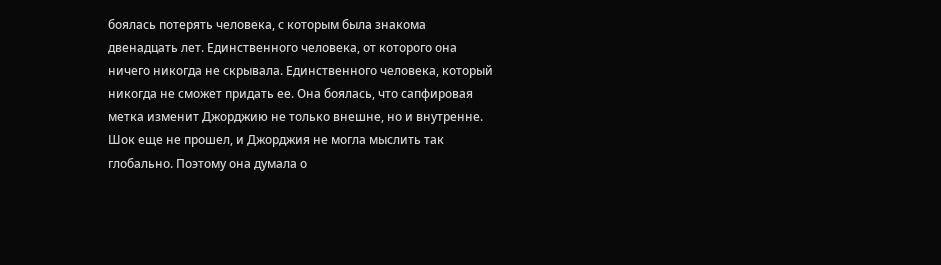боялась потерять человека, с которым была знакома двенадцать лет. Единственного человека, от которого она ничего никогда не скрывала. Единственного человека, который никогда не сможет придать ее. Она боялась, что сапфировая метка изменит Джорджию не только внешне, но и внутренне. Шок еще не прошел, и Джорджия не могла мыслить так глобально. Поэтому она думала о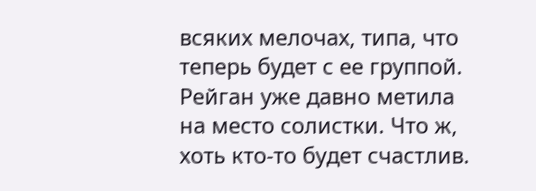всяких мелочах, типа, что теперь будет с ее группой. Рейган уже давно метила на место солистки. Что ж, хоть кто-то будет счастлив.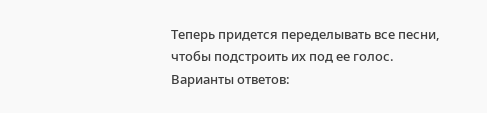Теперь придется переделывать все песни, чтобы подстроить их под ее голос.
Варианты ответов: